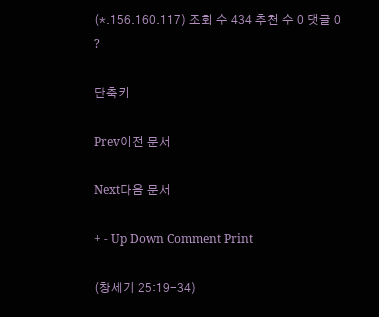(*.156.160.117) 조회 수 434 추천 수 0 댓글 0
?

단축키

Prev이전 문서

Next다음 문서

+ - Up Down Comment Print

(창세기 25:19-34)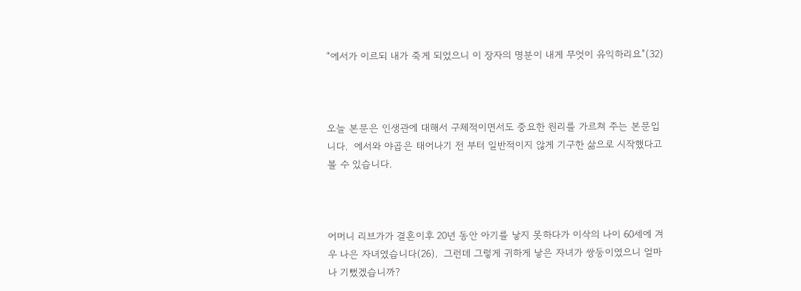“에서가 이르되 내가 죽게 되었으니 이 장자의 명분이 내게 무엇이 유익하리요”(32)



오늘 본문은 인생관에 대해서 구체적이면서도 중요한 원리를 가르쳐 주는 본문입니다.  에서와 야곱은 태어나기 전 부터 일반적이지 않게 기구한 삶으로 시작했다고 볼 수 있습니다.



어머니 리브가가 결혼이후 20년 동안 아기를 낳지 못하다가 이삭의 나이 60세에 겨우 나은 자녀였습니다(26).  그런데 그렇게 귀하게 낳은 자녀가 쌍둥이였으니 얼마나 기뻤겠습니까?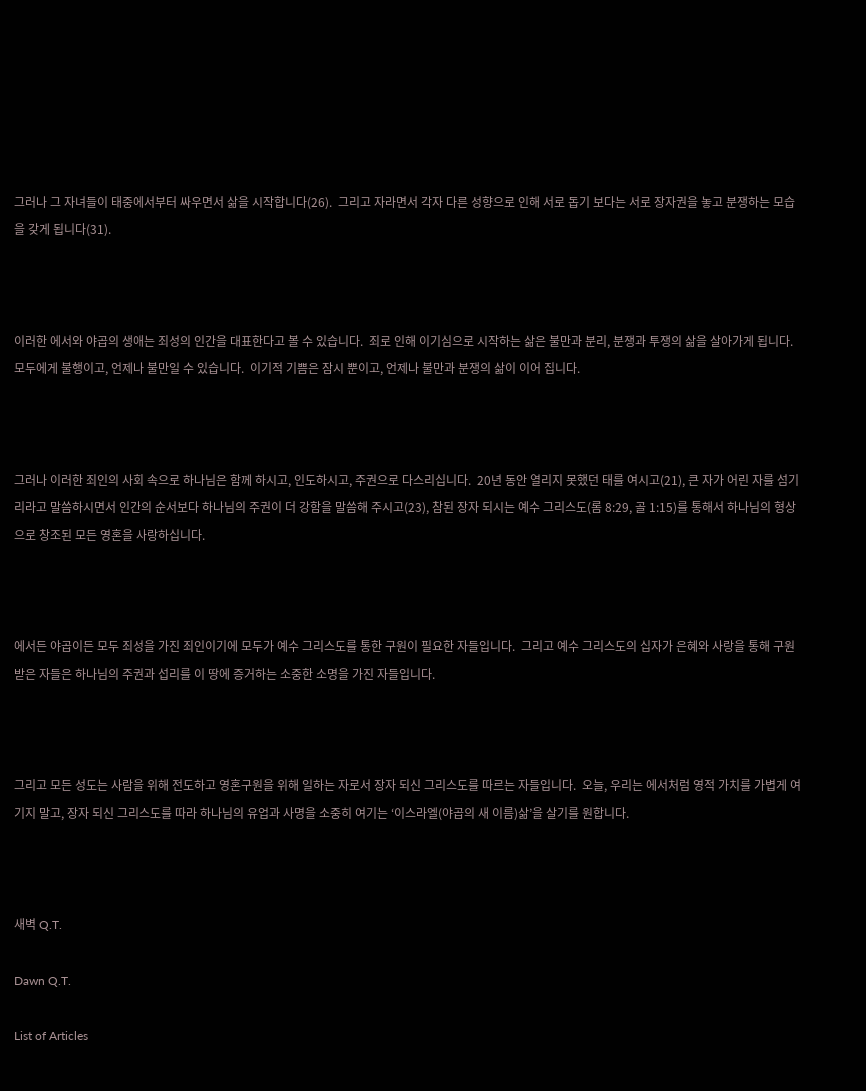그러나 그 자녀들이 태중에서부터 싸우면서 삶을 시작합니다(26).  그리고 자라면서 각자 다른 성향으로 인해 서로 돕기 보다는 서로 장자권을 놓고 분쟁하는 모습을 갖게 됩니다(31).



이러한 에서와 야곱의 생애는 죄성의 인간을 대표한다고 볼 수 있습니다.  죄로 인해 이기심으로 시작하는 삶은 불만과 분리, 분쟁과 투쟁의 삶을 살아가게 됩니다.  모두에게 불행이고, 언제나 불만일 수 있습니다.  이기적 기쁨은 잠시 뿐이고, 언제나 불만과 분쟁의 삶이 이어 집니다.



그러나 이러한 죄인의 사회 속으로 하나님은 함께 하시고, 인도하시고, 주권으로 다스리십니다.  20년 동안 열리지 못했던 태를 여시고(21), 큰 자가 어린 자를 섬기리라고 말씀하시면서 인간의 순서보다 하나님의 주권이 더 강함을 말씀해 주시고(23), 참된 장자 되시는 예수 그리스도(롬 8:29, 골 1:15)를 통해서 하나님의 형상으로 창조된 모든 영혼을 사랑하십니다.



에서든 야곱이든 모두 죄성을 가진 죄인이기에 모두가 예수 그리스도를 통한 구원이 필요한 자들입니다.  그리고 예수 그리스도의 십자가 은혜와 사랑을 통해 구원 받은 자들은 하나님의 주권과 섭리를 이 땅에 증거하는 소중한 소명을 가진 자들입니다.



그리고 모든 성도는 사람을 위해 전도하고 영혼구원을 위해 일하는 자로서 장자 되신 그리스도를 따르는 자들입니다.  오늘, 우리는 에서처럼 영적 가치를 가볍게 여기지 말고, 장자 되신 그리스도를 따라 하나님의 유업과 사명을 소중히 여기는 ‘이스라엘(야곱의 새 이름)삶’을 살기를 원합니다.



새벽 Q.T.

Dawn Q.T.

List of Articles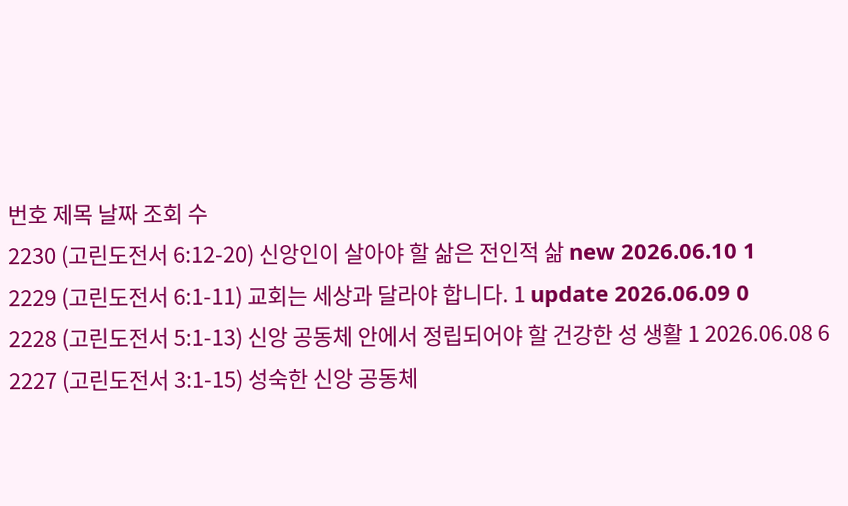번호 제목 날짜 조회 수
2230 (고린도전서 6:12-20) 신앙인이 살아야 할 삶은 전인적 삶 new 2026.06.10 1
2229 (고린도전서 6:1-11) 교회는 세상과 달라야 합니다. 1 update 2026.06.09 0
2228 (고린도전서 5:1-13) 신앙 공동체 안에서 정립되어야 할 건강한 성 생활 1 2026.06.08 6
2227 (고린도전서 3:1-15) 성숙한 신앙 공동체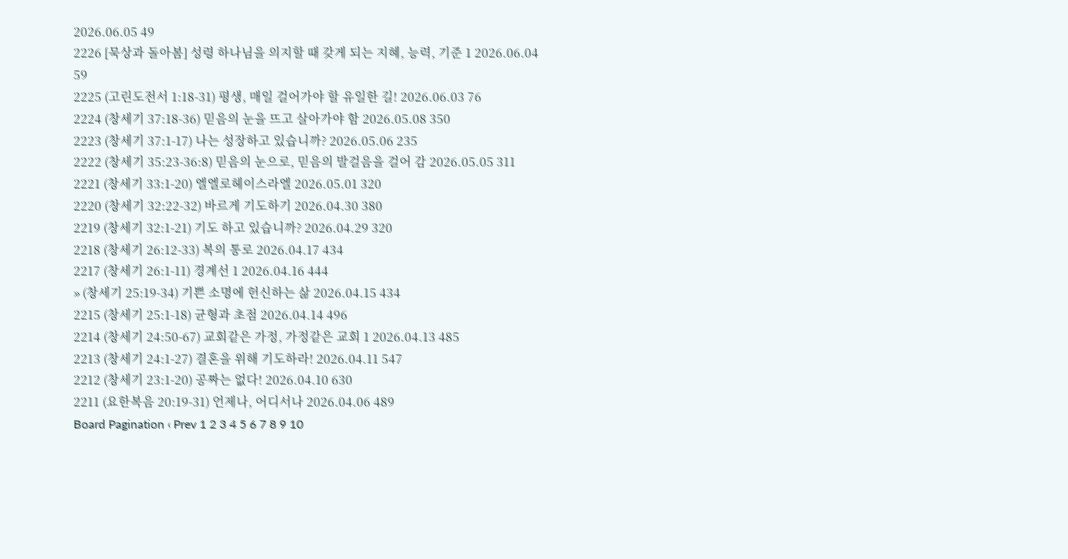2026.06.05 49
2226 [묵상과 돌아봄] 성령 하나님을 의지할 때 갖게 되는 지혜, 능력, 기준 1 2026.06.04 59
2225 (고린도전서 1:18-31) 평생, 매일 걸어가야 할 유일한 길! 2026.06.03 76
2224 (창세기 37:18-36) 믿음의 눈을 뜨고 살아가야 함 2026.05.08 350
2223 (창세기 37:1-17) 나는 성장하고 있습니까? 2026.05.06 235
2222 (창세기 35:23-36:8) 믿음의 눈으로, 믿음의 발걸음을 걸어 감 2026.05.05 311
2221 (창세기 33:1-20) 엘엘로헤이스라엘 2026.05.01 320
2220 (창세기 32:22-32) 바르게 기도하기 2026.04.30 380
2219 (창세기 32:1-21) 기도 하고 있습니까? 2026.04.29 320
2218 (창세기 26:12-33) 복의 통로 2026.04.17 434
2217 (창세기 26:1-11) 경계선 1 2026.04.16 444
» (창세기 25:19-34) 기쁜 소명에 헌신하는 삶 2026.04.15 434
2215 (창세기 25:1-18) 균형과 초점 2026.04.14 496
2214 (창세기 24:50-67) 교회같은 가정, 가정같은 교회 1 2026.04.13 485
2213 (창세기 24:1-27) 결혼을 위해 기도하라! 2026.04.11 547
2212 (창세기 23:1-20) 공짜는 없다! 2026.04.10 630
2211 (요한복음 20:19-31) 언제나, 어디서나 2026.04.06 489
Board Pagination ‹ Prev 1 2 3 4 5 6 7 8 9 10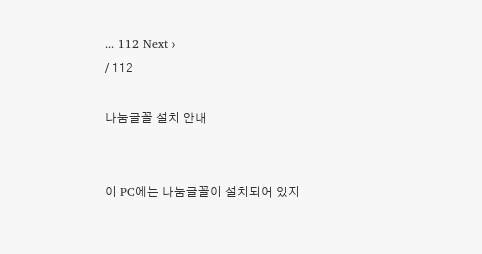... 112 Next ›
/ 112

나눔글꼴 설치 안내


이 PC에는 나눔글꼴이 설치되어 있지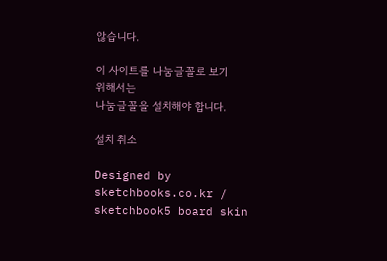않습니다.

이 사이트를 나눔글꼴로 보기 위해서는
나눔글꼴을 설치해야 합니다.

설치 취소

Designed by sketchbooks.co.kr / sketchbook5 board skin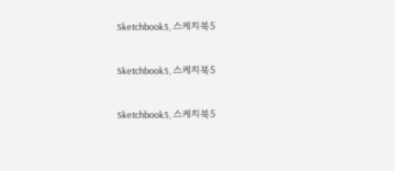Sketchbook5, 스케치북5

Sketchbook5, 스케치북5

Sketchbook5, 스케치북5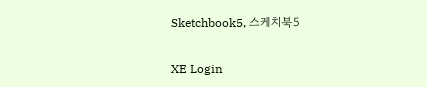Sketchbook5, 스케치북5

XE Login